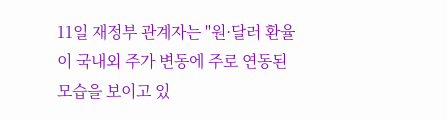11일 재정부 관계자는 "원·달러 환율이 국내외 주가 변동에 주로 연동된 모습을 보이고 있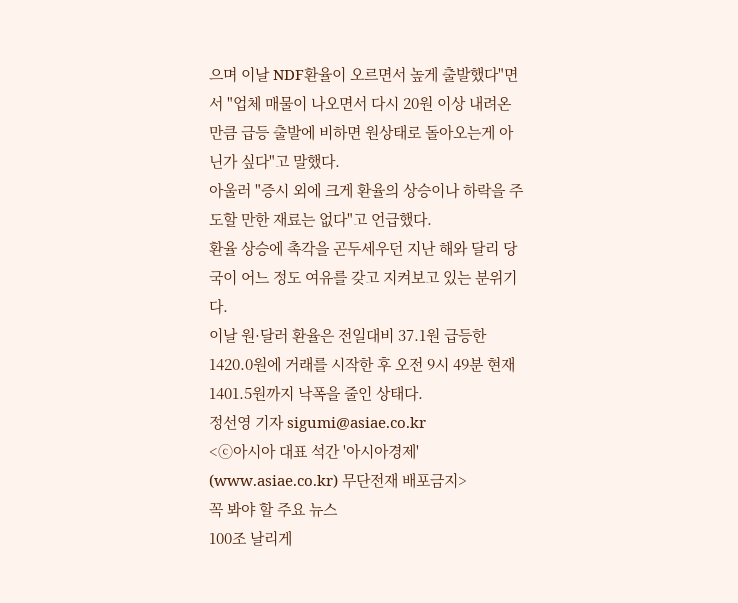으며 이날 NDF환율이 오르면서 높게 출발했다"면서 "업체 매물이 나오면서 다시 20원 이상 내려온 만큼 급등 출발에 비하면 원상태로 돌아오는게 아닌가 싶다"고 말했다.
아울러 "증시 외에 크게 환율의 상승이나 하락을 주도할 만한 재료는 없다"고 언급했다.
환율 상승에 촉각을 곤두세우던 지난 해와 달리 당국이 어느 정도 여유를 갖고 지켜보고 있는 분위기다.
이날 원·달러 환율은 전일대비 37.1원 급등한 1420.0원에 거래를 시작한 후 오전 9시 49분 현재 1401.5원까지 낙폭을 줄인 상태다.
정선영 기자 sigumi@asiae.co.kr
<ⓒ아시아 대표 석간 '아시아경제' (www.asiae.co.kr) 무단전재 배포금지>
꼭 봐야 할 주요 뉴스
100조 날리게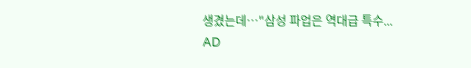생겼는데…"삼성 파업은 역대급 특수...
AD